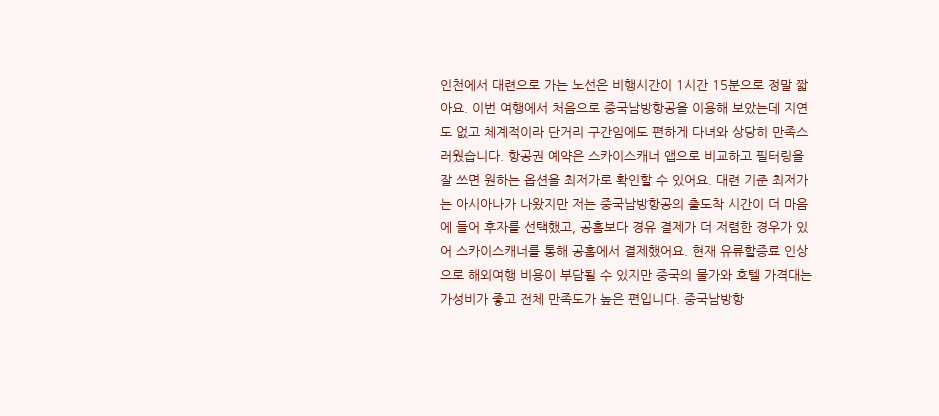인천에서 대련으로 가는 노선은 비행시간이 1시간 15분으로 정말 짧아요. 이번 여행에서 처음으로 중국남방항공을 이용해 보았는데 지연도 없고 체계적이라 단거리 구간임에도 편하게 다녀와 상당히 만족스러웠습니다. 항공권 예약은 스카이스캐너 앱으로 비교하고 필터링을 잘 쓰면 원하는 옵션을 최저가로 확인할 수 있어요. 대련 기준 최저가는 아시아나가 나왔지만 저는 중국남방항공의 출도착 시간이 더 마음에 들어 후자를 선택했고, 공홈보다 경유 결제가 더 저렴한 경우가 있어 스카이스캐너를 통해 공홈에서 결제했어요. 현재 유류할증료 인상으로 해외여행 비용이 부담될 수 있지만 중국의 물가와 호텔 가격대는 가성비가 좋고 전체 만족도가 높은 편입니다. 중국남방항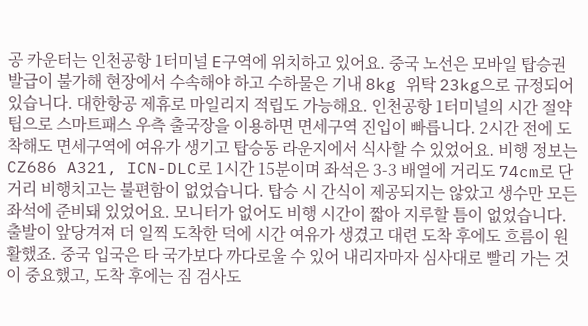공 카운터는 인천공항 1터미널 E구역에 위치하고 있어요. 중국 노선은 모바일 탑승권 발급이 불가해 현장에서 수속해야 하고 수하물은 기내 8kg 위탁 23kg으로 규정되어 있습니다. 대한항공 제휴로 마일리지 적립도 가능해요. 인천공항 1터미널의 시간 절약 팁으로 스마트패스 우측 출국장을 이용하면 면세구역 진입이 빠릅니다. 2시간 전에 도착해도 면세구역에 여유가 생기고 탑승동 라운지에서 식사할 수 있었어요. 비행 정보는 CZ686 A321, ICN-DLC로 1시간 15분이며 좌석은 3-3 배열에 거리도 74cm로 단거리 비행치고는 불편함이 없었습니다. 탑승 시 간식이 제공되지는 않았고 생수만 모든 좌석에 준비돼 있었어요. 모니터가 없어도 비행 시간이 짧아 지루할 틈이 없었습니다. 출발이 앞당겨져 더 일찍 도착한 덕에 시간 여유가 생겼고 대련 도착 후에도 흐름이 원활했죠. 중국 입국은 타 국가보다 까다로울 수 있어 내리자마자 심사대로 빨리 가는 것이 중요했고, 도착 후에는 짐 검사도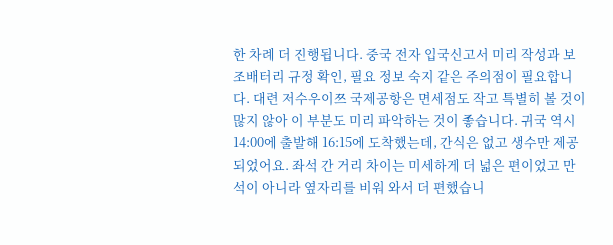한 차례 더 진행됩니다. 중국 전자 입국신고서 미리 작성과 보조배터리 규정 확인, 필요 정보 숙지 같은 주의점이 필요합니다. 대련 저수우이쯔 국제공항은 면세점도 작고 특별히 볼 것이 많지 않아 이 부분도 미리 파악하는 것이 좋습니다. 귀국 역시 14:00에 출발해 16:15에 도착했는데, 간식은 없고 생수만 제공되었어요. 좌석 간 거리 차이는 미세하게 더 넓은 편이었고 만석이 아니라 옆자리를 비워 와서 더 편했습니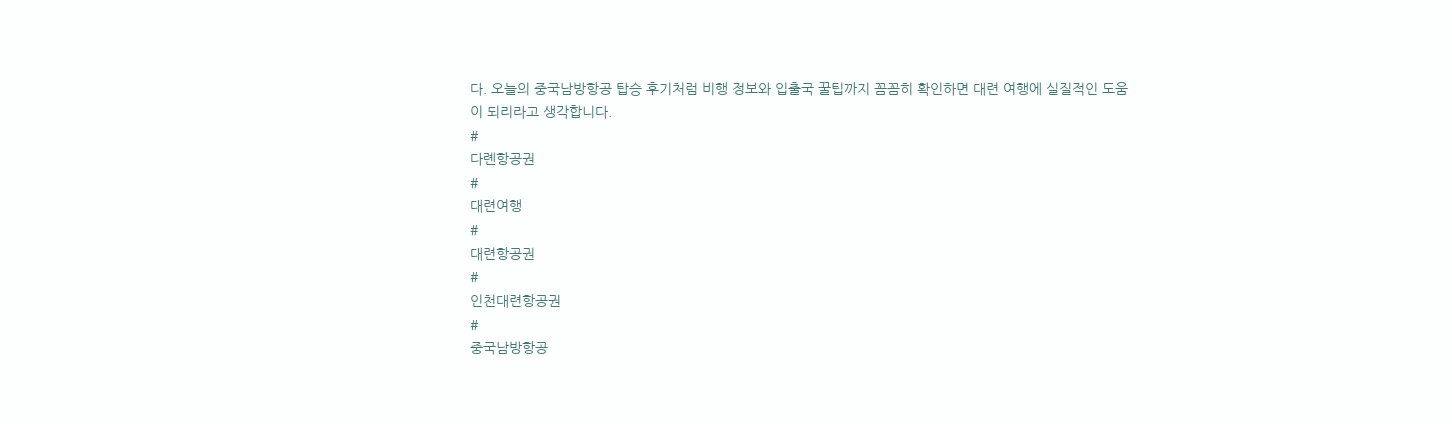다. 오늘의 중국남방항공 탑승 후기처럼 비행 정보와 입출국 꿀팁까지 꼼꼼히 확인하면 대련 여행에 실질적인 도움이 되리라고 생각합니다.
#
다롄항공권
#
대련여행
#
대련항공권
#
인천대련항공권
#
중국남방항공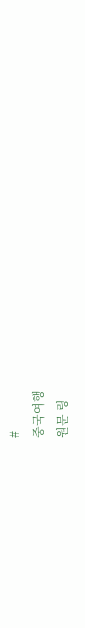#
중국여행
원문 링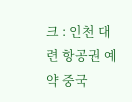크 : 인천 대련 항공권 예약 중국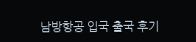남방항공 입국 출국 후기